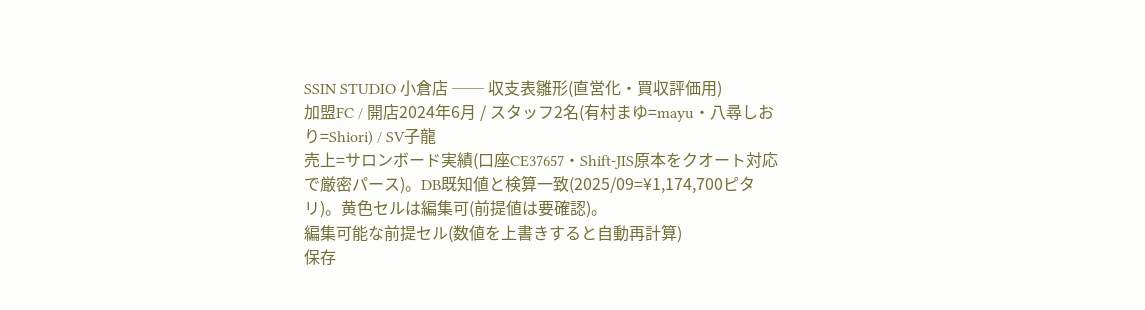SSIN STUDIO 小倉店 ── 収支表雛形(直営化・買収評価用)
加盟FC / 開店2024年6月 / スタッフ2名(有村まゆ=mayu・八尋しおり=Shiori) / SV子龍
売上=サロンボード実績(口座CE37657・Shift-JIS原本をクオート対応で厳密パース)。DB既知値と検算一致(2025/09=¥1,174,700ピタリ)。黄色セルは編集可(前提値は要確認)。
編集可能な前提セル(数値を上書きすると自動再計算)
保存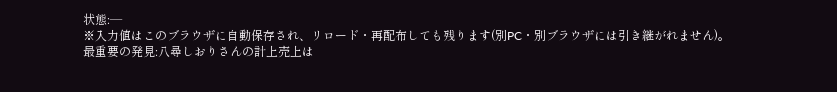状態:—
※入力値はこのブラウザに自動保存され、リロード・再配布しても残ります(別PC・別ブラウザには引き継がれません)。
最重要の発見:八尋しおりさんの計上売上は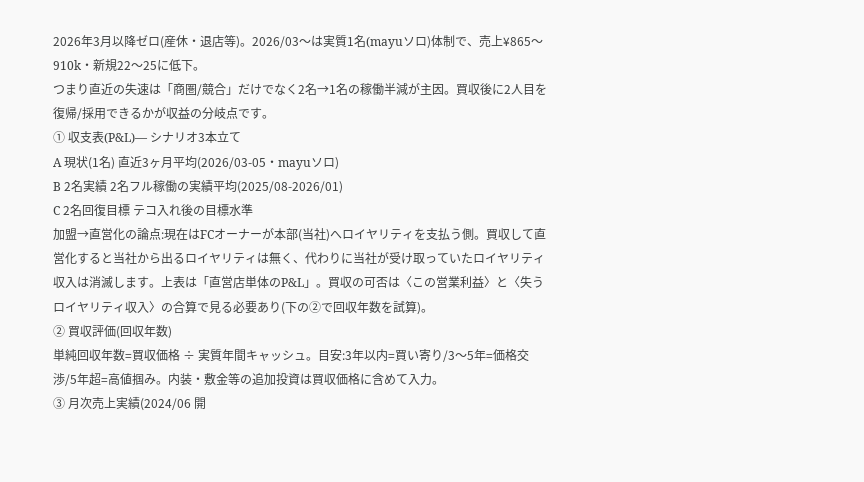2026年3月以降ゼロ(産休・退店等)。2026/03〜は実質1名(mayuソロ)体制で、売上¥865〜910k・新規22〜25に低下。
つまり直近の失速は「商圏/競合」だけでなく2名→1名の稼働半減が主因。買収後に2人目を復帰/採用できるかが収益の分岐点です。
① 収支表(P&L)— シナリオ3本立て
A 現状(1名) 直近3ヶ月平均(2026/03-05・mayuソロ)
B 2名実績 2名フル稼働の実績平均(2025/08-2026/01)
C 2名回復目標 テコ入れ後の目標水準
加盟→直営化の論点:現在はFCオーナーが本部(当社)へロイヤリティを支払う側。買収して直営化すると当社から出るロイヤリティは無く、代わりに当社が受け取っていたロイヤリティ収入は消滅します。上表は「直営店単体のP&L」。買収の可否は〈この営業利益〉と〈失うロイヤリティ収入〉の合算で見る必要あり(下の②で回収年数を試算)。
② 買収評価(回収年数)
単純回収年数=買収価格 ÷ 実質年間キャッシュ。目安:3年以内=買い寄り/3〜5年=価格交渉/5年超=高値掴み。内装・敷金等の追加投資は買収価格に含めて入力。
③ 月次売上実績(2024/06 開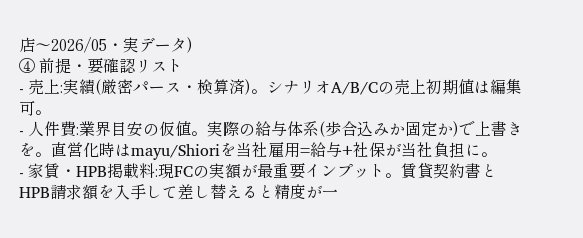店〜2026/05・実データ)
④ 前提・要確認リスト
- 売上:実績(厳密パース・検算済)。シナリオA/B/Cの売上初期値は編集可。
- 人件費:業界目安の仮値。実際の給与体系(歩合込みか固定か)で上書きを。直営化時はmayu/Shioriを当社雇用=給与+社保が当社負担に。
- 家賃・HPB掲載料:現FCの実額が最重要インプット。賃貸契約書とHPB請求額を入手して差し替えると精度が一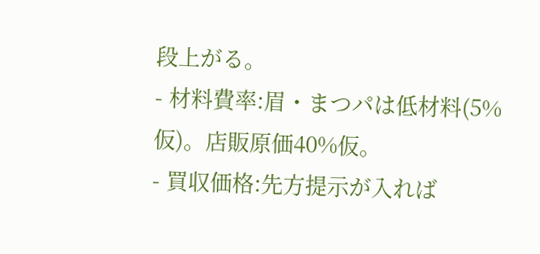段上がる。
- 材料費率:眉・まつパは低材料(5%仮)。店販原価40%仮。
- 買収価格:先方提示が入れば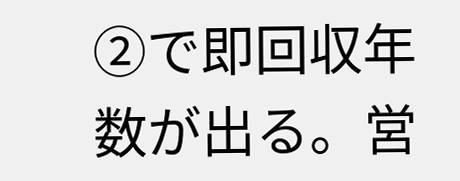②で即回収年数が出る。営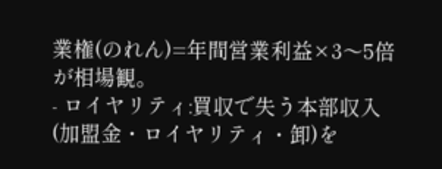業権(のれん)=年間営業利益×3〜5倍が相場観。
- ロイヤリティ:買収で失う本部収入(加盟金・ロイヤリティ・卸)を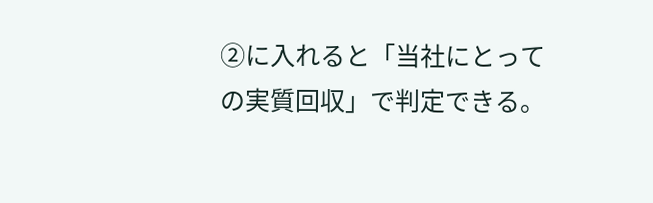②に入れると「当社にとっての実質回収」で判定できる。